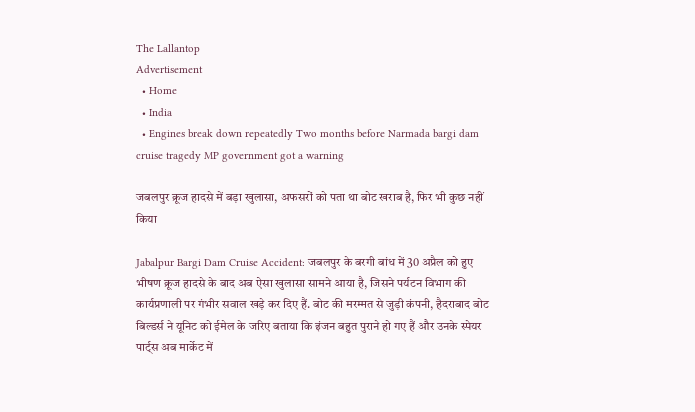The Lallantop
Advertisement
  • Home
  • India
  • Engines break down repeatedly Two months before Narmada bargi dam cruise tragedy MP government got a warning

जबलपुर क्रूज हादसे में बड़ा खुलासा, अफसरों को पता था बोट खराब है, फिर भी कुछ नहीं किया

Jabalpur Bargi Dam Cruise Accident: जबलपुर के बरगी बांध में 30 अप्रैल को हुए भीषण क्रूज हादसे के बाद अब ऐसा खुलासा सामने आया है, जिसने पर्यटन विभाग की कार्यप्रणाली पर गंभीर सवाल खड़े कर दिए हैं. बोट की मरम्मत से जुड़ी कंपनी, हैदराबाद बोट बिल्डर्स ने यूनिट को ईमेल के जरिए बताया कि इंजन बहुत पुराने हो गए हैं और उनके स्पेयर पार्ट्स अब मार्केट में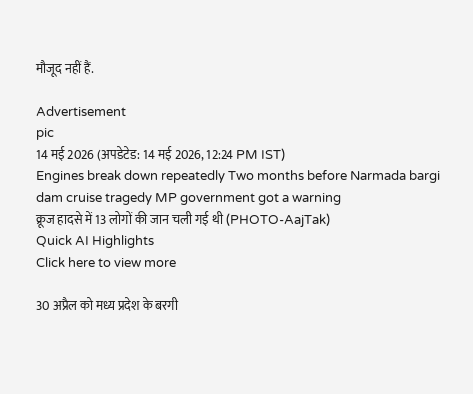मौजूद नहीं हैं.

Advertisement
pic
14 मई 2026 (अपडेटेड: 14 मई 2026, 12:24 PM IST)
Engines break down repeatedly Two months before Narmada bargi dam cruise tragedy MP government got a warning
क्रूज हादसे में 13 लोगों की जान चली गई थी (PHOTO-AajTak)
Quick AI Highlights
Click here to view more

30 अप्रैल को मध्य प्रदेश के बरगी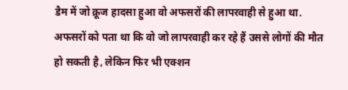डैम में जो क्रूज हादसा हुआ वो अफसरों की लापरवाही से हुआ था. अफसरों को पता था कि वो जो लापरवाही कर रहे हैं उससे लोगों की मौत हो सकती है, लेकिन फिर भी एक्शन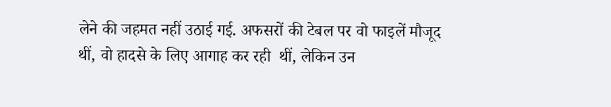लेने की जहमत नहीं उठाई गई. अफसरों की टेबल पर वो फाइलें मौजूद थीं, वो हादसे के लिए आगाह कर रही  थीं, लेकिन उन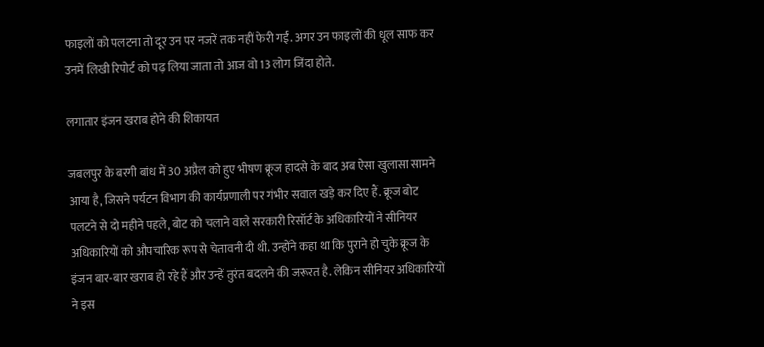फाइलों को पलटना तो दूर उन पर नजरें तक नहीं फेरी गईं. अगर उन फाइलों की धूल साफ कर उनमें लिखी रिपोर्ट को पढ़ लिया जाता तो आज वो 13 लोग जिंदा होते.

लगातार इंजन खराब होने की शिकायत

जबलपुर के बरगी बांध में 30 अप्रैल को हुए भीषण क्रूज हादसे के बाद अब ऐसा खुलासा सामने आया है, जिसने पर्यटन विभाग की कार्यप्रणाली पर गंभीर सवाल खड़े कर दिए हैं. क्रूज बोट पलटने से दो महीने पहले, बोट को चलाने वाले सरकारी रिसॉर्ट के अधिकारियों ने सीनियर अधिकारियों को औपचारिक रूप से चेतावनी दी थी. उन्होंने कहा था कि पुराने हो चुके क्रूज के इंजन बार-बार खराब हो रहे हैं और उन्हें तुरंत बदलने की जरूरत है. लेकिन सीनियर अधिकारियों ने इस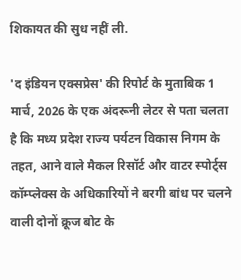शिकायत की सुध नहीं ली.

'द इंडियन एक्सप्रेस' की रिपोर्ट के मुताबिक 1 मार्च, 2026 के एक अंदरूनी लेटर से पता चलता है कि मध्य प्रदेश राज्य पर्यटन विकास निगम के तहत, आने वाले मैकल रिसॉर्ट और वाटर स्पोर्ट्स कॉम्प्लेक्स के अधिकारियों ने बरगी बांध पर चलने वाली दोनों क्रूज बोट के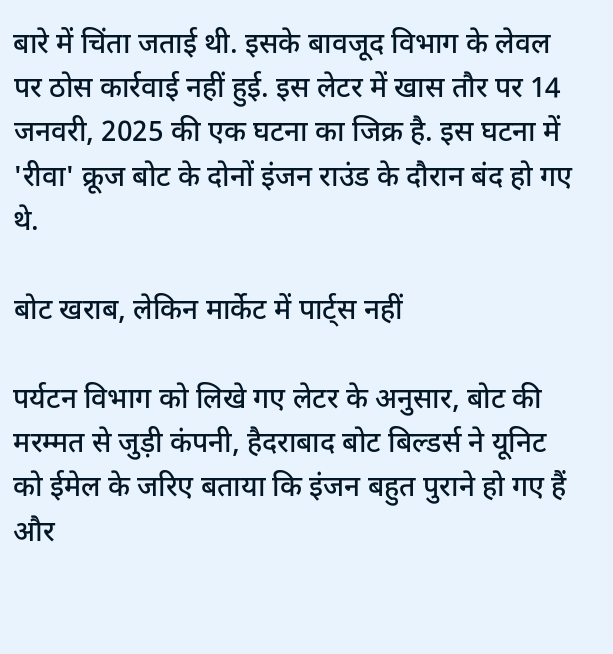बारे में चिंता जताई थी. इसके बावजूद विभाग के लेवल पर ठोस कार्रवाई नहीं हुई. इस लेटर में खास तौर पर 14 जनवरी, 2025 की एक घटना का जिक्र है. इस घटना में 'रीवा' क्रूज बोट के दोनों इंजन राउंड के दौरान बंद हो गए थे.

बोट खराब, लेकिन मार्केट में पार्ट्स नहीं

पर्यटन विभाग को लिखे गए लेटर के अनुसार, बोट की मरम्मत से जुड़ी कंपनी, हैदराबाद बोट बिल्डर्स ने यूनिट को ईमेल के जरिए बताया कि इंजन बहुत पुराने हो गए हैं और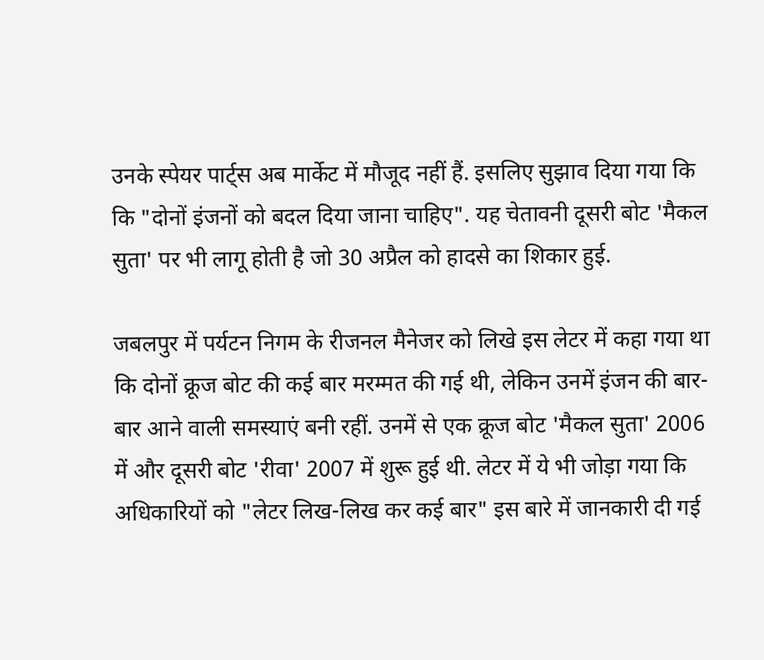उनके स्पेयर पार्ट्स अब मार्केट में मौजूद नहीं हैं. इसलिए सुझाव दिया गया कि कि "दोनों इंजनों को बदल दिया जाना चाहिए". यह चेतावनी दूसरी बोट 'मैकल सुता' पर भी लागू होती है जो 30 अप्रैल को हादसे का शिकार हुई.

जबलपुर में पर्यटन निगम के रीजनल मैनेजर को लिखे इस लेटर में कहा गया था कि दोनों क्रूज बोट की कई बार मरम्मत की गई थी, लेकिन उनमें इंजन की बार-बार आने वाली समस्याएं बनी रहीं. उनमें से एक क्रूज बोट 'मैकल सुता' 2006 में और दूसरी बोट 'रीवा' 2007 में शुरू हुई थी. लेटर में ये भी जोड़ा गया कि अधिकारियों को "लेटर लिख-लिख कर कई बार" इस बारे में जानकारी दी गई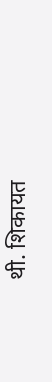थी. शिकायत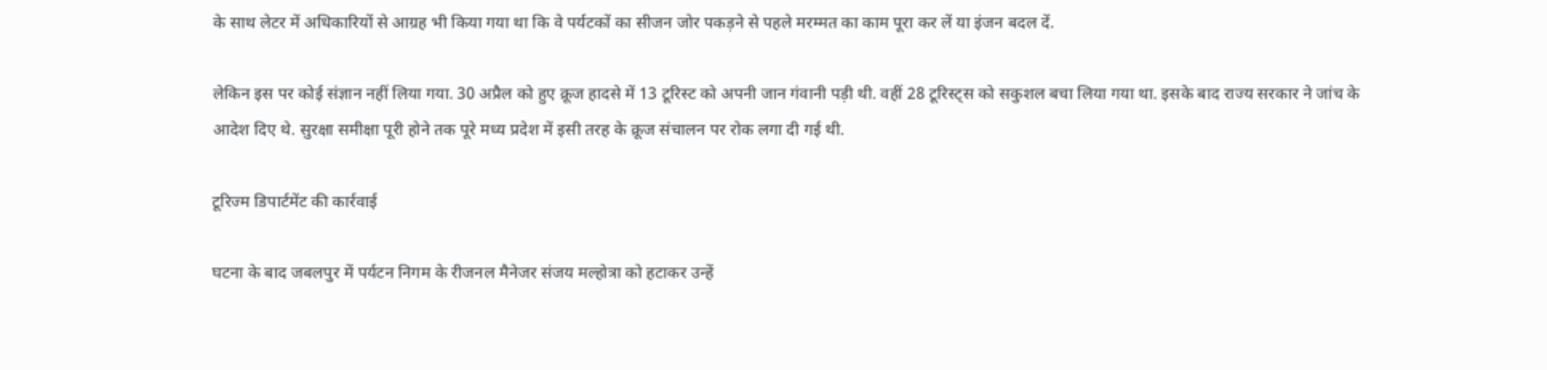के साथ लेटर में अधिकारियों से आग्रह भी किया गया था कि वे पर्यटकों का सीजन जोर पकड़ने से पहले मरम्मत का काम पूरा कर लें या इंजन बदल दें.

लेकिन इस पर कोई संज्ञान नहीं लिया गया. 30 अप्रैल को हुए क्रूज हादसे में 13 टूर‍िस्ट को अपनी जान गंवानी पड़ी थी. वहीं 28 टूरिस्ट्स को सकुशल बचा लिया गया था. इसके बाद राज्य सरकार ने जांच के आदेश दिए थे. सुरक्षा समीक्षा पूरी होने तक पूरे मध्य प्रदेश में इसी तरह के क्रूज संचालन पर रोक लगा दी गई थी.

टूरिज्म डिपार्टमेंट की कार्रवाई

घटना के बाद जबलपुर में पर्यटन निगम के रीजनल मैनेजर संजय मल्होत्रा को हटाकर उन्हें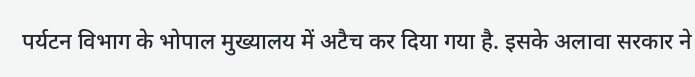पर्यटन विभाग के भोपाल मुख्यालय में अटैच कर दिया गया है. इसके अलावा सरकार ने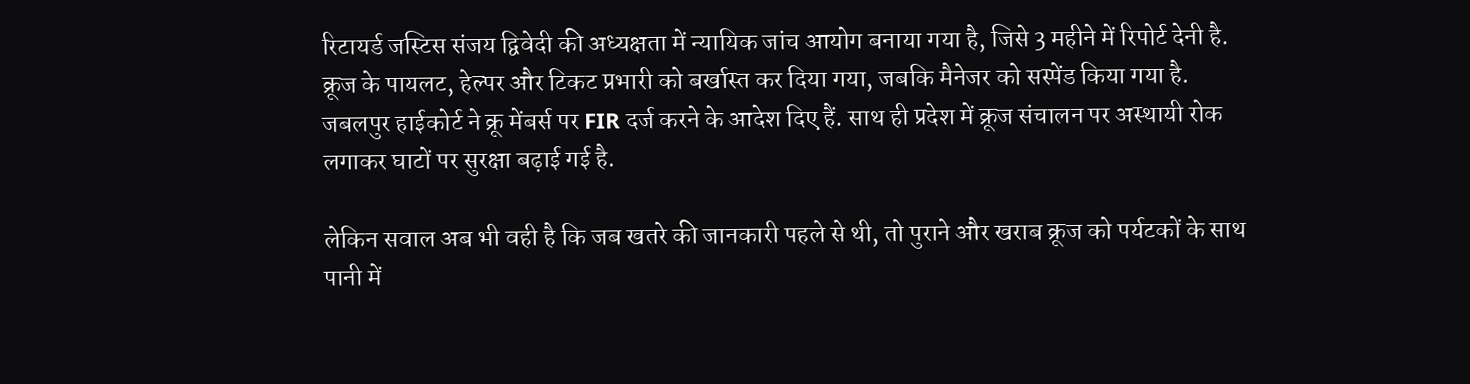रिटायर्ड जस्टिस संजय द्विवेदी की अध्यक्षता में न्यायिक जांच आयोग बनाया गया है, जिसे 3 महीने में रिपोर्ट देनी है. क्रूज के पायलट, हेल्पर और टिकट प्रभारी को बर्खास्त कर दिया गया, जबकि मैनेजर को सस्पेंड किया गया है. जबलपुर हाईकोर्ट ने क्रू मेंबर्स पर FIR दर्ज करने के आदेश दिए हैं. साथ ही प्रदेश में क्रूज संचालन पर अस्थायी रोक लगाकर घाटों पर सुरक्षा बढ़ाई गई है.

लेकिन सवाल अब भी वही है कि जब खतरे की जानकारी पहले से थी, तो पुराने और खराब क्रूज को पर्यटकों के साथ पानी में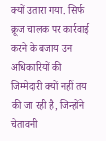क्यों उतारा गया. सिर्फ क्रूज चालक पर कार्रवाई करने के बजाय उन अधिकारियों की जिम्मेदारी क्यों नहीं तय की जा रही है, जिन्होंने चेतावनी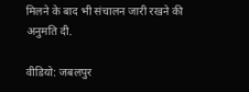मिलने के बाद भी संचालन जारी रखने की अनुमति दी.

वीडियो: जबलपुर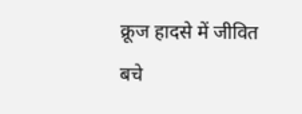क्रूज हादसे में जीवित बचे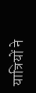यात्रियों ने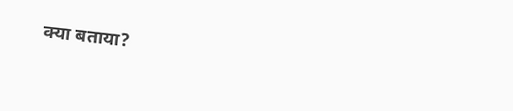क्या बताया?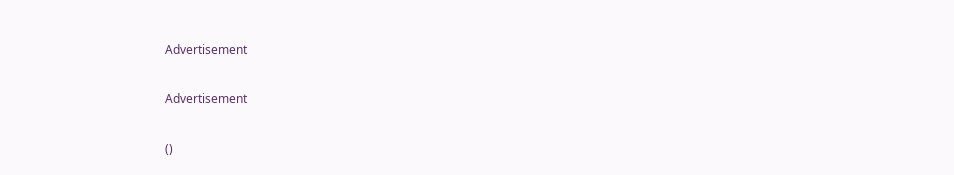Advertisement

Advertisement

()